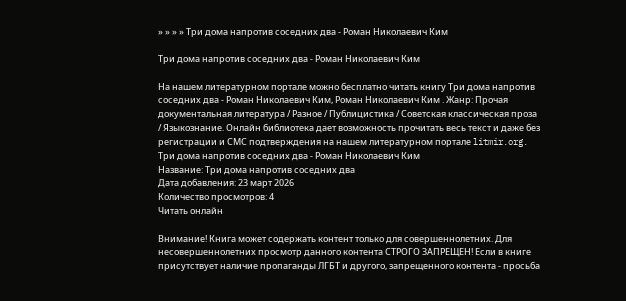» » » » Три дома напротив соседних два - Роман Николаевич Ким

Три дома напротив соседних два - Роман Николаевич Ким

На нашем литературном портале можно бесплатно читать книгу Три дома напротив соседних два - Роман Николаевич Ким, Роман Николаевич Ким . Жанр: Прочая документальная литература / Разное / Публицистика / Советская классическая проза / Языкознание. Онлайн библиотека дает возможность прочитать весь текст и даже без регистрации и СМС подтверждения на нашем литературном портале litmir.org.
Три дома напротив соседних два - Роман Николаевич Ким
Название: Три дома напротив соседних два
Дата добавления: 23 март 2026
Количество просмотров: 4
Читать онлайн

Внимание! Книга может содержать контент только для совершеннолетних. Для несовершеннолетних просмотр данного контента СТРОГО ЗАПРЕЩЕН! Если в книге присутствует наличие пропаганды ЛГБТ и другого, запрещенного контента - просьба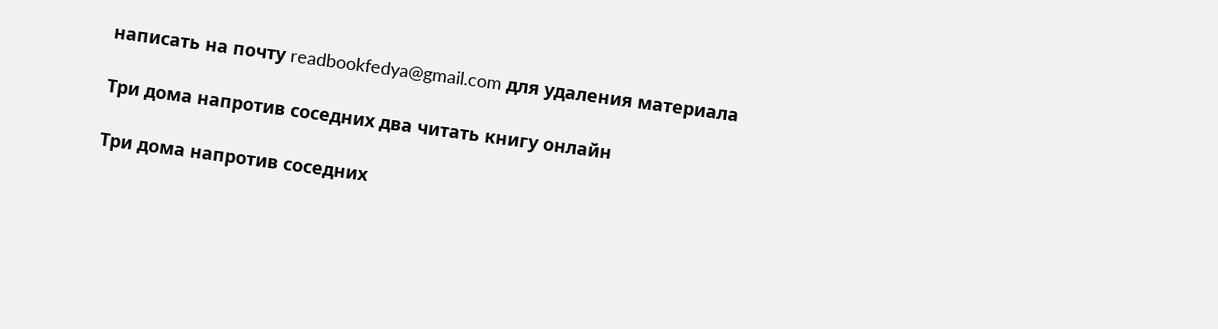написать на почту readbookfedya@gmail.com для удаления материала

Три дома напротив соседних два читать книгу онлайн

Три дома напротив соседних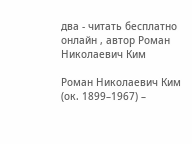два - читать бесплатно онлайн , автор Роман Николаевич Ким

Роман Николаевич Ким (ок. 1899–1967) –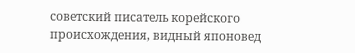советский писатель корейского происхождения, видный японовед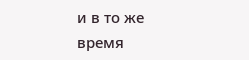и в то же время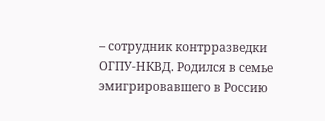– сотрудник контрразведки ОГПУ-НКВД. Родился в семье эмигрировавшего в Россию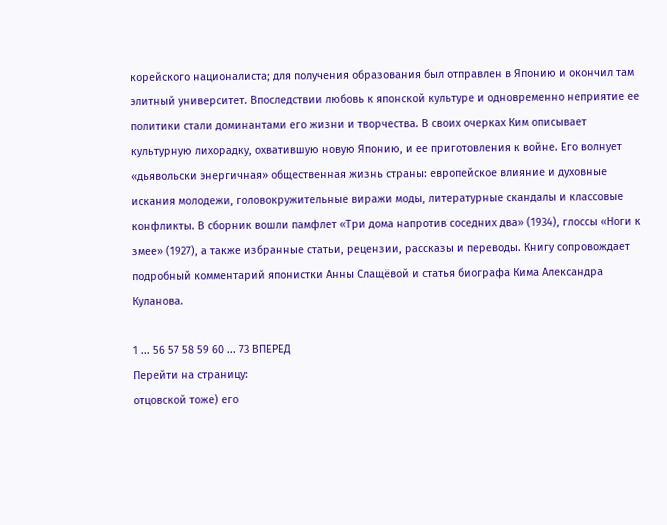корейского националиста; для получения образования был отправлен в Японию и окончил там элитный университет. Впоследствии любовь к японской культуре и одновременно неприятие ее политики стали доминантами его жизни и творчества. В своих очерках Ким описывает культурную лихорадку, охватившую новую Японию, и ее приготовления к войне. Его волнует «дьявольски энергичная» общественная жизнь страны: европейское влияние и духовные искания молодежи, головокружительные виражи моды, литературные скандалы и классовые конфликты. В сборник вошли памфлет «Три дома напротив соседних два» (1934), глоссы «Ноги к змее» (1927), а также избранные статьи, рецензии, рассказы и переводы. Книгу сопровождает подробный комментарий японистки Анны Слащёвой и статья биографа Кима Александра Куланова.

1 ... 56 57 58 59 60 ... 73 ВПЕРЕД
Перейти на страницу:
отцовской тоже) его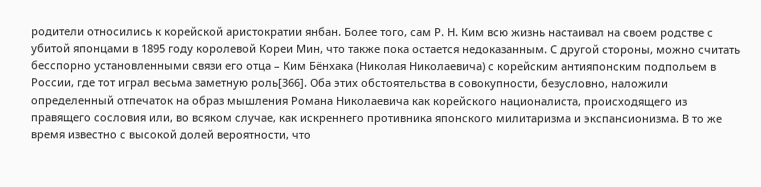родители относились к корейской аристократии янбан. Более того, сам Р. Н. Ким всю жизнь настаивал на своем родстве с убитой японцами в 1895 году королевой Кореи Мин, что также пока остается недоказанным. С другой стороны, можно считать бесспорно установленными связи его отца – Ким Бёнхака (Николая Николаевича) с корейским антияпонским подпольем в России, где тот играл весьма заметную роль[366]. Оба этих обстоятельства в совокупности, безусловно, наложили определенный отпечаток на образ мышления Романа Николаевича как корейского националиста, происходящего из правящего сословия или, во всяком случае, как искреннего противника японского милитаризма и экспансионизма. В то же время известно с высокой долей вероятности, что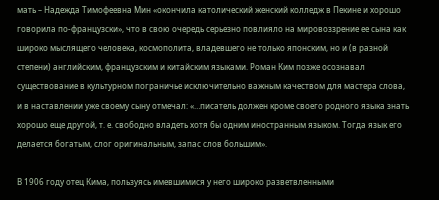мать – Надежда Тимофеевна Мин «окончила католический женский колледж в Пекине и хорошо говорила по-французски», что в свою очередь серьезно повлияло на мировоззрение ее сына как широко мыслящего человека, космополита, владевшего не только японским, но и (в разной степени) английским, французским и китайским языками. Роман Ким позже осознавал существование в культурном пограничье исключительно важным качеством для мастера слова, и в наставлении уже своему сыну отмечал: «…писатель должен кроме своего родного языка знать хорошо еще другой, т. е. свободно владеть хотя бы одним иностранным языком. Тогда язык его делается богатым, слог оригинальным, запас слов большим».

В 1906 году отец Кима, пользуясь имевшимися у него широко разветвленными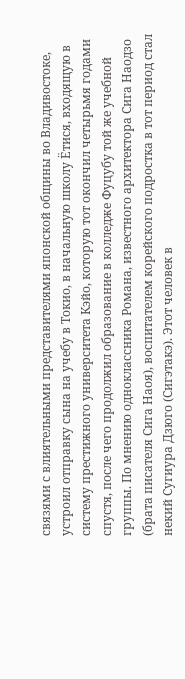связями с влиятельными представителями японской общины во Владивостоке, устроил отправку сына на учебу в Токио, в начальную школу Ётися, входящую в систему престижного университета Кэйо, которую тот окончил четырьмя годами спустя, после чего продолжил образование в колледже Фуцубу той же учебной группы. По мнению одноклассника Романа, известного архитектора Сига Наодзо (брата писателя Сига Наоя), воспитателем корейского подростка в тот период стал некий Сугиура Дзюго (Сигэтакэ). Этот человек в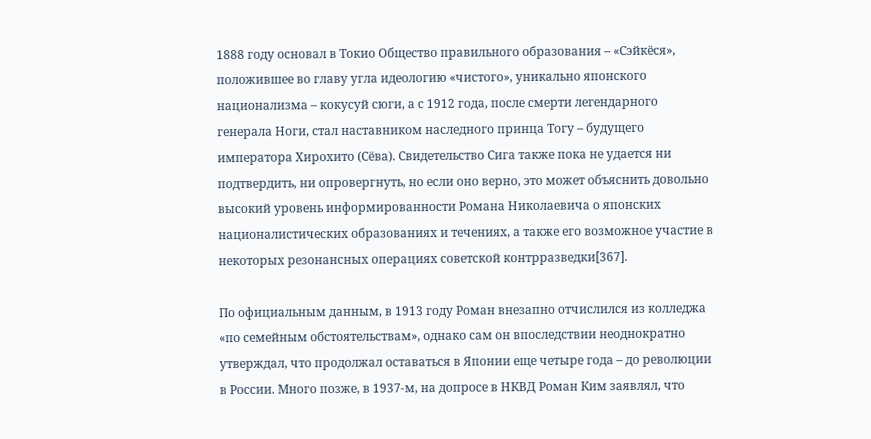1888 году основал в Токио Общество правильного образования – «Сэйкёся», положившее во главу угла идеологию «чистого», уникально японского национализма – кокусуй сюги, а с 1912 года, после смерти легендарного генерала Ноги, стал наставником наследного принца Тогу – будущего императора Хирохито (Сёва). Свидетельство Сига также пока не удается ни подтвердить, ни опровергнуть, но если оно верно, это может объяснить довольно высокий уровень информированности Романа Николаевича о японских националистических образованиях и течениях, а также его возможное участие в некоторых резонансных операциях советской контрразведки[367].

По официальным данным, в 1913 году Роман внезапно отчислился из колледжа «по семейным обстоятельствам», однако сам он впоследствии неоднократно утверждал, что продолжал оставаться в Японии еще четыре года – до революции в России. Много позже, в 1937-м, на допросе в НКВД Роман Ким заявлял, что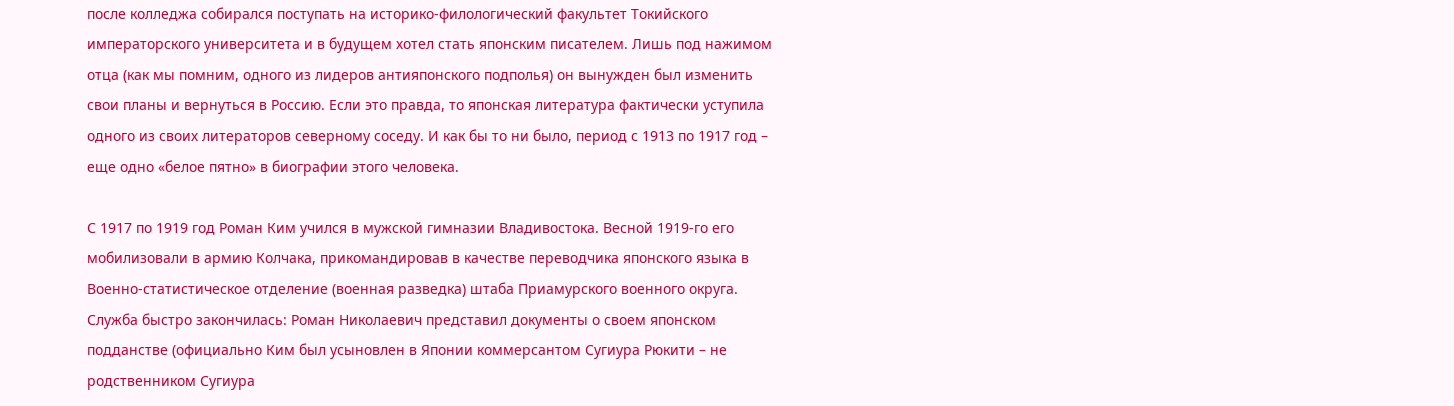после колледжа собирался поступать на историко-филологический факультет Токийского императорского университета и в будущем хотел стать японским писателем. Лишь под нажимом отца (как мы помним, одного из лидеров антияпонского подполья) он вынужден был изменить свои планы и вернуться в Россию. Если это правда, то японская литература фактически уступила одного из своих литераторов северному соседу. И как бы то ни было, период с 1913 по 1917 год – еще одно «белое пятно» в биографии этого человека.

С 1917 по 1919 год Роман Ким учился в мужской гимназии Владивостока. Весной 1919-го его мобилизовали в армию Колчака, прикомандировав в качестве переводчика японского языка в Военно-статистическое отделение (военная разведка) штаба Приамурского военного округа. Служба быстро закончилась: Роман Николаевич представил документы о своем японском подданстве (официально Ким был усыновлен в Японии коммерсантом Сугиура Рюкити – не родственником Сугиура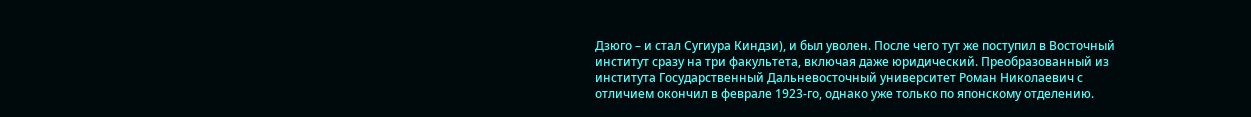Дзюго – и стал Сугиура Киндзи), и был уволен. После чего тут же поступил в Восточный институт сразу на три факультета, включая даже юридический. Преобразованный из института Государственный Дальневосточный университет Роман Николаевич с отличием окончил в феврале 1923-го, однако уже только по японскому отделению.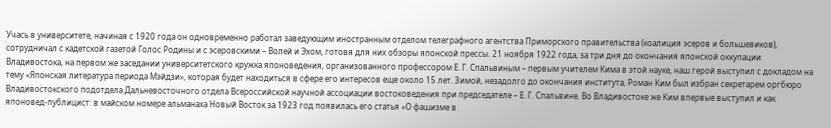Учась в университете, начиная с 1920 года он одновременно работал заведующим иностранным отделом телеграфного агентства Приморского правительства (коалиция эсеров и большевиков), сотрудничал с кадетской газетой Голос Родины и с эсеровскими – Волей и Эхом, готовя для них обзоры японской прессы. 21 ноября 1922 года, за три дня до окончания японской оккупации Владивостока, на первом же заседании университетского кружка японоведения, организованного профессором Е. Г. Спальвиным – первым учителем Кима в этой науке, наш герой выступил с докладом на тему «Японская литература периода Мэйдзи», которая будет находиться в сфере его интересов еще около 15 лет. Зимой, незадолго до окончания института, Роман Ким был избран секретарем оргбюро Владивостокского подотдела Дальневосточного отдела Всероссийской научной ассоциации востоковедения при председателе – Е. Г. Спальвине. Во Владивостоке же Ким впервые выступил и как японовед-публицист: в майском номере альманаха Новый Восток за 1923 год появилась его статья «О фашизме в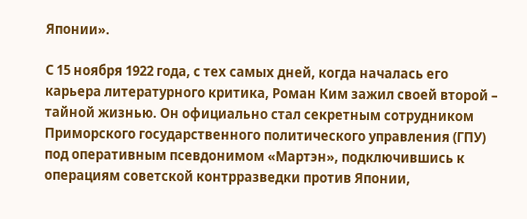Японии».

С 15 ноября 1922 года, с тех самых дней, когда началась его карьера литературного критика, Роман Ким зажил своей второй – тайной жизнью. Он официально стал секретным сотрудником Приморского государственного политического управления (ГПУ) под оперативным псевдонимом «Мартэн», подключившись к операциям советской контрразведки против Японии,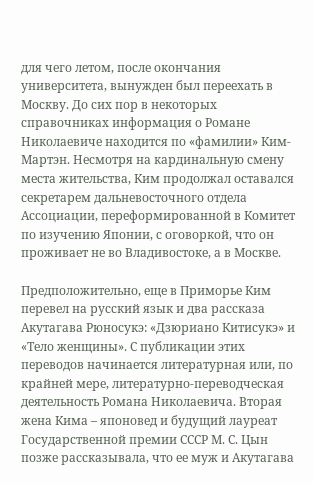для чего летом, после окончания университета, вынужден был переехать в Москву. До сих пор в некоторых справочниках информация о Романе Николаевиче находится по «фамилии» Ким-Мартэн. Несмотря на кардинальную смену места жительства, Ким продолжал оставался секретарем дальневосточного отдела Ассоциации, переформированной в Комитет по изучению Японии, с оговоркой, что он проживает не во Владивостоке, а в Москве.

Предположительно, еще в Приморье Ким перевел на русский язык и два рассказа Акутагава Рюносукэ: «Дзюриано Китисукэ» и «Тело женщины». С публикации этих переводов начинается литературная или, по крайней мере, литературно-переводческая деятельность Романа Николаевича. Вторая жена Кима – японовед и будущий лауреат Государственной премии СССР М. С. Цын позже рассказывала, что ее муж и Акутагава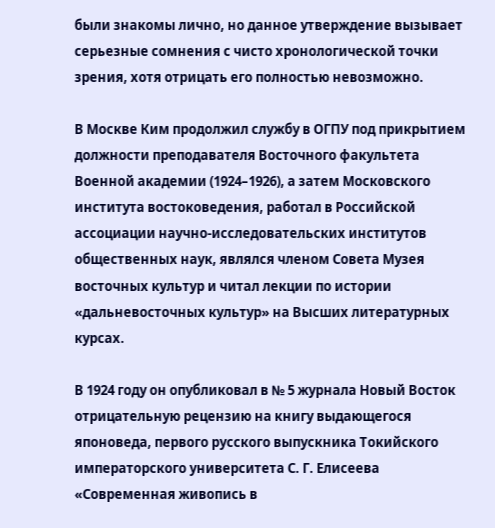были знакомы лично, но данное утверждение вызывает серьезные сомнения с чисто хронологической точки зрения, хотя отрицать его полностью невозможно.

В Москве Ким продолжил службу в ОГПУ под прикрытием должности преподавателя Восточного факультета Военной академии (1924–1926), а затем Московского института востоковедения, работал в Российской ассоциации научно-исследовательских институтов общественных наук, являлся членом Совета Музея восточных культур и читал лекции по истории «дальневосточных культур» на Высших литературных курсах.

В 1924 году он опубликовал в № 5 журнала Новый Восток отрицательную рецензию на книгу выдающегося японоведа, первого русского выпускника Токийского императорского университета С. Г. Елисеева «Современная живопись в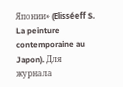Японии» (Elisséeff S. La peinture contemporaine au Japon). Для журнала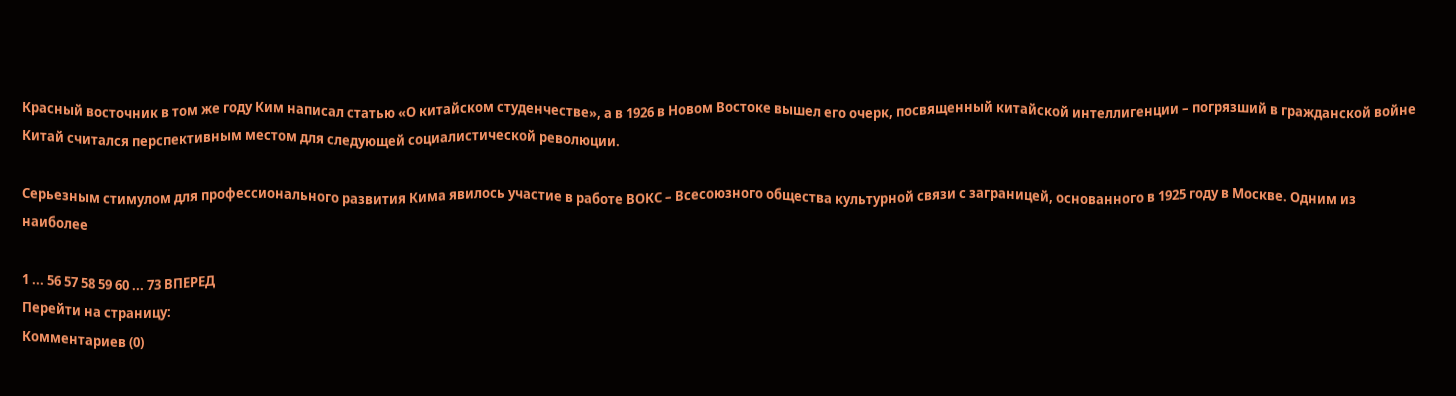Красный восточник в том же году Ким написал статью «О китайском студенчестве», а в 1926 в Новом Востоке вышел его очерк, посвященный китайской интеллигенции – погрязший в гражданской войне Китай считался перспективным местом для следующей социалистической революции.

Серьезным стимулом для профессионального развития Кима явилось участие в работе ВОКС – Всесоюзного общества культурной связи с заграницей, основанного в 1925 году в Москве. Одним из наиболее

1 ... 56 57 58 59 60 ... 73 ВПЕРЕД
Перейти на страницу:
Комментариев (0)